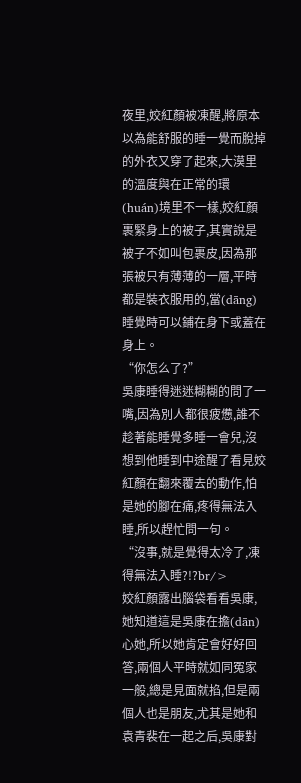夜里,姣紅顏被凍醒,將原本以為能舒服的睡一覺而脫掉的外衣又穿了起來,大漠里的溫度與在正常的環(huán)境里不一樣,姣紅顏裹緊身上的被子,其實說是被子不如叫包裹皮,因為那張被只有薄薄的一層,平時都是裝衣服用的,當(dāng)睡覺時可以鋪在身下或蓋在身上。
“你怎么了?”
吳康睡得迷迷糊糊的問了一嘴,因為別人都很疲憊,誰不趁著能睡覺多睡一會兒,沒想到他睡到中途醒了看見姣紅顏在翻來覆去的動作,怕是她的腳在痛,疼得無法入睡,所以趕忙問一句。
“沒事,就是覺得太冷了,凍得無法入睡?!?br/>
姣紅顏露出腦袋看看吳康,她知道這是吳康在擔(dān)心她,所以她肯定會好好回答,兩個人平時就如同冤家一般,總是見面就掐,但是兩個人也是朋友,尤其是她和袁青裴在一起之后,吳康對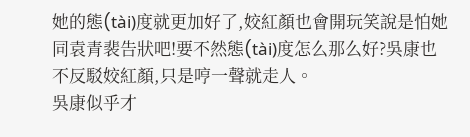她的態(tài)度就更加好了,姣紅顏也會開玩笑說是怕她同袁青裴告狀吧!要不然態(tài)度怎么那么好?吳康也不反駁姣紅顏,只是哼一聲就走人。
吳康似乎才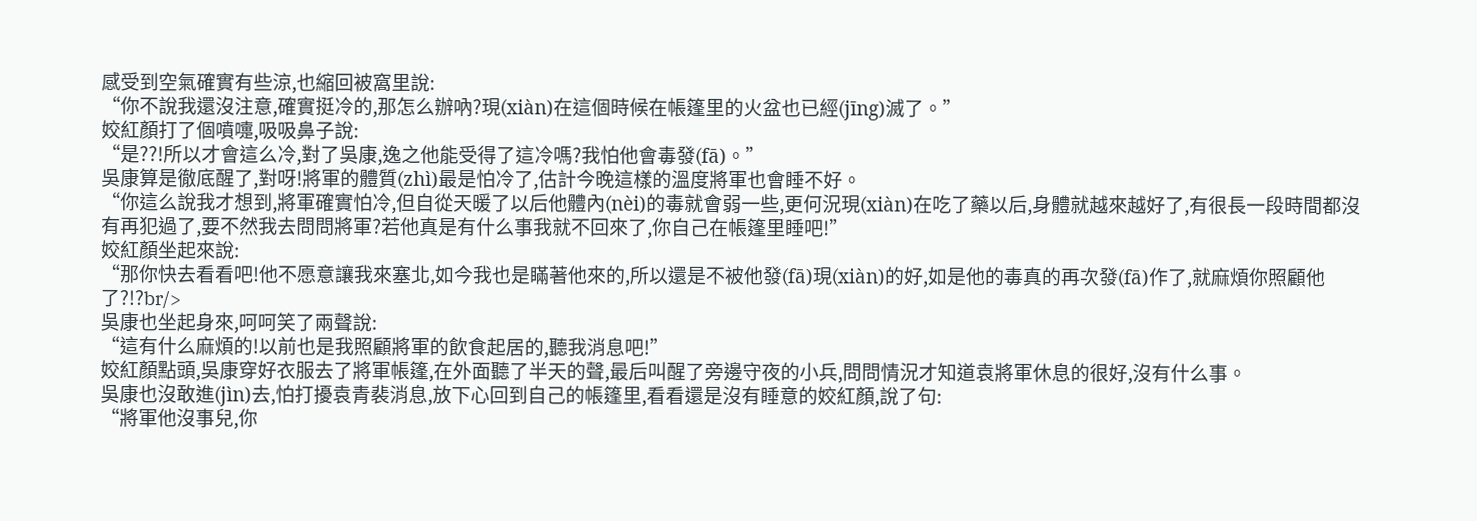感受到空氣確實有些涼,也縮回被窩里說:
“你不說我還沒注意,確實挺冷的,那怎么辦吶?現(xiàn)在這個時候在帳篷里的火盆也已經(jīng)滅了。”
姣紅顏打了個噴嚏,吸吸鼻子說:
“是??!所以才會這么冷,對了吳康,逸之他能受得了這冷嗎?我怕他會毒發(fā)。”
吳康算是徹底醒了,對呀!將軍的體質(zhì)最是怕冷了,估計今晚這樣的溫度將軍也會睡不好。
“你這么說我才想到,將軍確實怕冷,但自從天暖了以后他體內(nèi)的毒就會弱一些,更何況現(xiàn)在吃了藥以后,身體就越來越好了,有很長一段時間都沒有再犯過了,要不然我去問問將軍?若他真是有什么事我就不回來了,你自己在帳篷里睡吧!”
姣紅顏坐起來說:
“那你快去看看吧!他不愿意讓我來塞北,如今我也是瞞著他來的,所以還是不被他發(fā)現(xiàn)的好,如是他的毒真的再次發(fā)作了,就麻煩你照顧他了?!?br/>
吳康也坐起身來,呵呵笑了兩聲說:
“這有什么麻煩的!以前也是我照顧將軍的飲食起居的,聽我消息吧!”
姣紅顏點頭,吳康穿好衣服去了將軍帳篷,在外面聽了半天的聲,最后叫醒了旁邊守夜的小兵,問問情況才知道袁將軍休息的很好,沒有什么事。
吳康也沒敢進(jìn)去,怕打擾袁青裴消息,放下心回到自己的帳篷里,看看還是沒有睡意的姣紅顏,說了句:
“將軍他沒事兒,你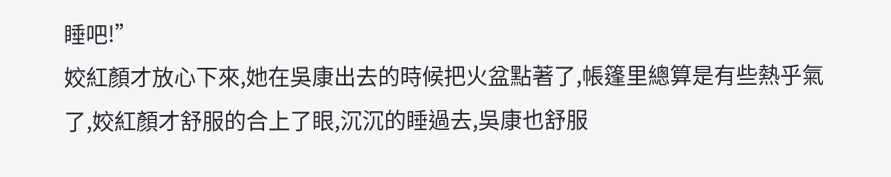睡吧!”
姣紅顏才放心下來,她在吳康出去的時候把火盆點著了,帳篷里總算是有些熱乎氣了,姣紅顏才舒服的合上了眼,沉沉的睡過去,吳康也舒服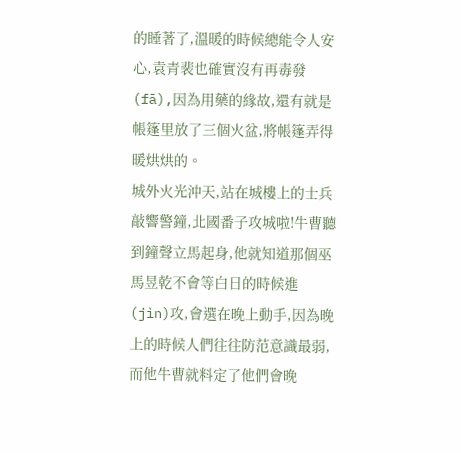的睡著了,溫暖的時候總能令人安心,袁青裴也確實沒有再毒發(fā),因為用藥的緣故,還有就是帳篷里放了三個火盆,將帳篷弄得暖烘烘的。
城外火光沖天,站在城樓上的士兵敲響警鐘,北國番子攻城啦!牛曹聽到鐘聲立馬起身,他就知道那個巫馬昱乾不會等白日的時候進(jìn)攻,會選在晚上動手,因為晚上的時候人們往往防范意識最弱,而他牛曹就料定了他們會晚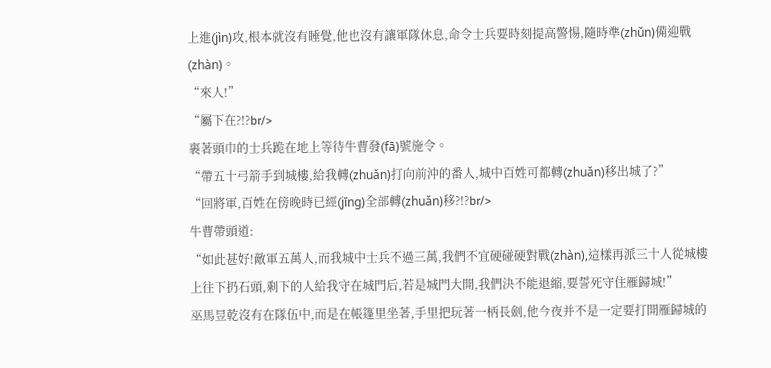上進(jìn)攻,根本就沒有睡覺,他也沒有讓軍隊休息,命令士兵要時刻提高警惕,隨時準(zhǔn)備迎戰(zhàn)。
“來人!”
“屬下在?!?br/>
裹著頭巾的士兵跪在地上等待牛曹發(fā)號施令。
“帶五十弓箭手到城樓,給我轉(zhuǎn)打向前沖的番人,城中百姓可都轉(zhuǎn)移出城了?”
“回將軍,百姓在傍晚時已經(jīng)全部轉(zhuǎn)移?!?br/>
牛曹帶頭道:
“如此甚好!敵軍五萬人,而我城中士兵不過三萬,我們不宜硬碰硬對戰(zhàn),這樣再派三十人從城樓上往下扔石頭,剩下的人給我守在城門后,若是城門大開,我們決不能退縮,要誓死守住雁歸城!”
巫馬昱乾沒有在隊伍中,而是在帳篷里坐著,手里把玩著一柄長劍,他今夜并不是一定要打開雁歸城的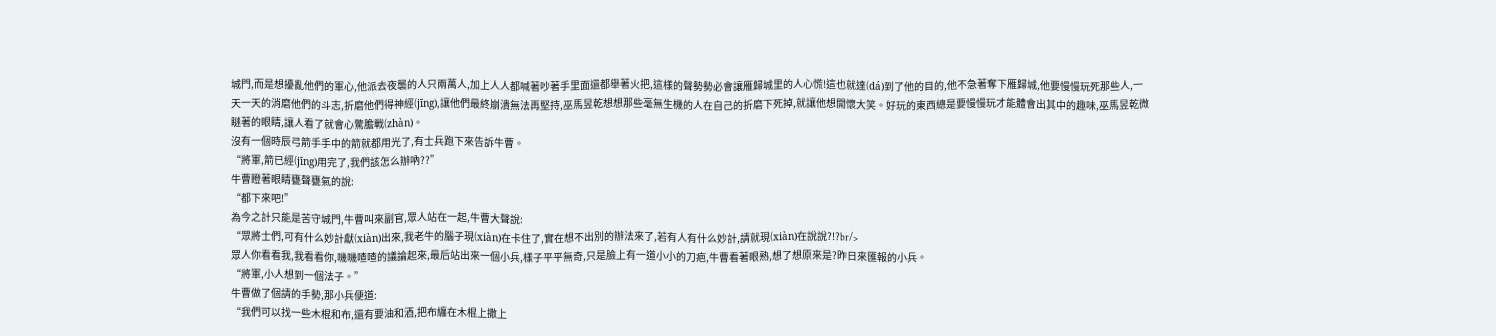城門,而是想擾亂他們的軍心,他派去夜襲的人只兩萬人,加上人人都喊著吵著手里面還都舉著火把,這樣的聲勢勢必會讓雁歸城里的人心慌!這也就達(dá)到了他的目的,他不急著奪下雁歸城,他要慢慢玩死那些人,一天一天的消磨他們的斗志,折磨他們得神經(jīng),讓他們最終崩潰無法再堅持,巫馬昱乾想想那些毫無生機的人在自己的折磨下死掉,就讓他想開懷大笑。好玩的東西總是要慢慢玩才能體會出其中的趣味,巫馬昱乾微瞇著的眼睛,讓人看了就會心驚膽戰(zhàn)。
沒有一個時辰弓箭手手中的箭就都用光了,有士兵跑下來告訴牛曹。
“將軍,箭已經(jīng)用完了,我們該怎么辦吶??”
牛曹瞪著眼睛甕聲甕氣的說:
“都下來吧!”
為今之計只能是苦守城門,牛曹叫來副官,眾人站在一起,牛曹大聲說:
“眾將士們,可有什么妙計獻(xiàn)出來,我老牛的腦子現(xiàn)在卡住了,實在想不出別的辦法來了,若有人有什么妙計,請就現(xiàn)在說說?!?br/>
眾人你看看我,我看看你,嘰嘰喳喳的議論起來,最后站出來一個小兵,樣子平平無奇,只是臉上有一道小小的刀疤,牛曹看著眼熟,想了想原來是?昨日來匯報的小兵。
“將軍,小人想到一個法子。”
牛曹做了個請的手勢,那小兵便道:
“我們可以找一些木棍和布,還有要油和酒,把布纏在木棍上撒上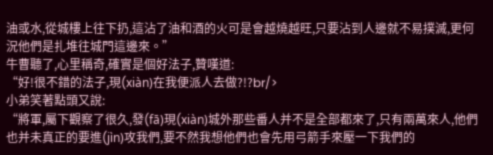油或水,從城樓上往下扔,這沾了油和酒的火可是會越燒越旺,只要沾到人邊就不易撲滅,更何況他們是扎堆往城門這邊來。”
牛曹聽了,心里稱奇,確實是個好法子,贊嘆道:
“好!很不錯的法子,現(xiàn)在我便派人去做?!?br/>
小弟笑著點頭又說:
“將軍,屬下觀察了很久,發(fā)現(xiàn)城外那些番人并不是全部都來了,只有兩萬來人,他們也并未真正的要進(jìn)攻我們,要不然我想他們也會先用弓箭手來壓一下我們的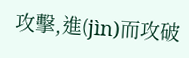攻擊,進(jìn)而攻破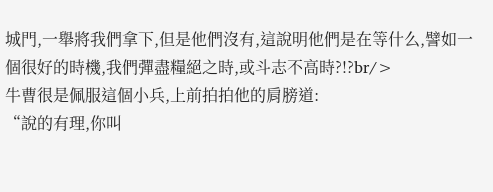城門,一舉將我們拿下,但是他們沒有,這說明他們是在等什么,譬如一個很好的時機,我們彈盡糧絕之時,或斗志不高時?!?br/>
牛曹很是佩服這個小兵,上前拍拍他的肩膀道:
“說的有理,你叫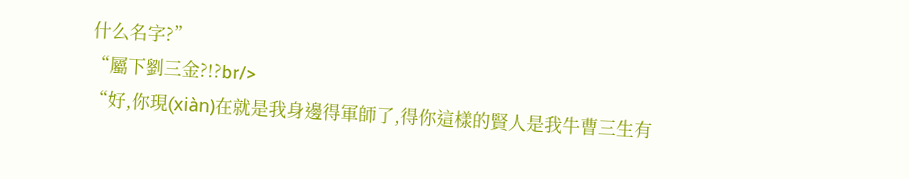什么名字?”
“屬下劉三金?!?br/>
“好,你現(xiàn)在就是我身邊得軍師了,得你這樣的賢人是我牛曹三生有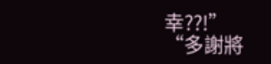幸??!”
“多謝將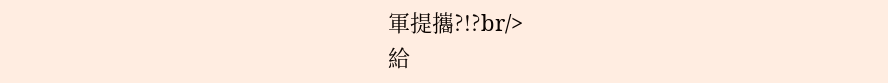軍提攜?!?br/>
給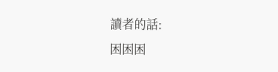讀者的話:
困困困